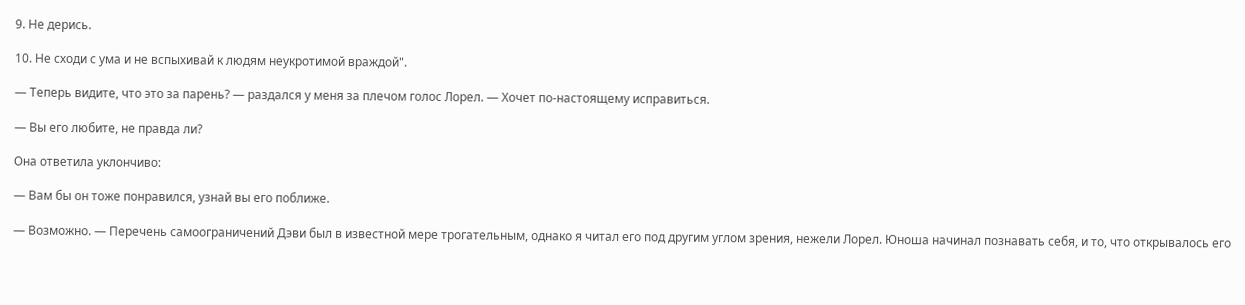9. Не дерись.

10. Не сходи с ума и не вспыхивай к людям неукротимой враждой".

— Теперь видите, что это за парень? — раздался у меня за плечом голос Лорел. — Хочет по-настоящему исправиться.

— Вы его любите, не правда ли?

Она ответила уклончиво:

— Вам бы он тоже понравился, узнай вы его поближе.

— Возможно. — Перечень самоограничений Дэви был в известной мере трогательным, однако я читал его под другим углом зрения, нежели Лорел. Юноша начинал познавать себя, и то, что открывалось его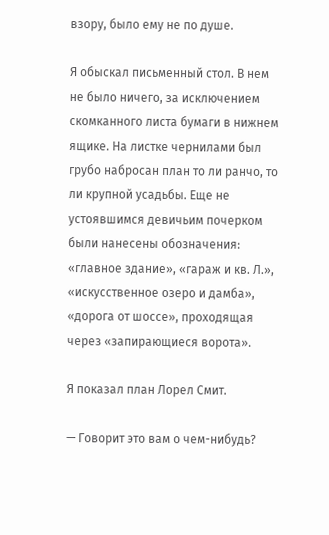взору, было ему не по душе.

Я обыскал письменный стол. В нем не было ничего, за исключением скомканного листа бумаги в нижнем ящике. На листке чернилами был грубо набросан план то ли ранчо, то ли крупной усадьбы. Еще не устоявшимся девичьим почерком были нанесены обозначения: «главное здание», «гараж и кв. Л.», «искусственное озеро и дамба», «дорога от шоссе», проходящая через «запирающиеся ворота».

Я показал план Лорел Смит.

— Говорит это вам о чем-нибудь?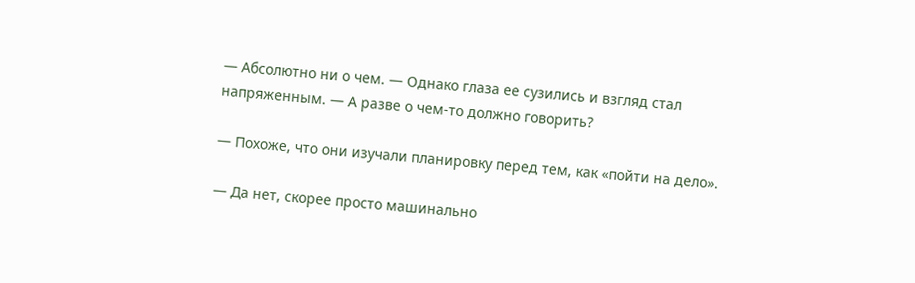— Абсолютно ни о чем. — Однако глаза ее сузились и взгляд стал напряженным. — А разве о чем-то должно говорить?

— Похоже, что они изучали планировку перед тем, как «пойти на дело».

— Да нет, скорее просто машинально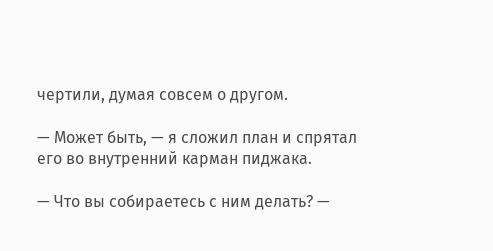чертили, думая совсем о другом.

— Может быть, — я сложил план и спрятал его во внутренний карман пиджака.

— Что вы собираетесь с ним делать? —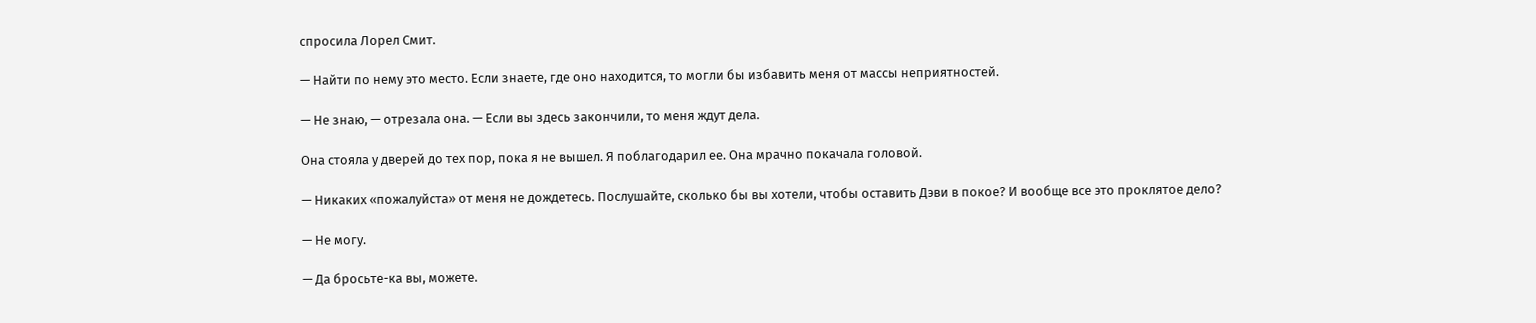спросила Лорел Смит.

— Найти по нему это место. Если знаете, где оно находится, то могли бы избавить меня от массы неприятностей.

— Не знаю, — отрезала она. — Если вы здесь закончили, то меня ждут дела.

Она стояла у дверей до тех пор, пока я не вышел. Я поблагодарил ее. Она мрачно покачала головой.

— Никаких «пожалуйста» от меня не дождетесь. Послушайте, сколько бы вы хотели, чтобы оставить Дэви в покое? И вообще все это проклятое дело?

— Не могу.

— Да бросьте-ка вы, можете.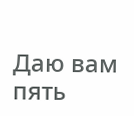Даю вам пять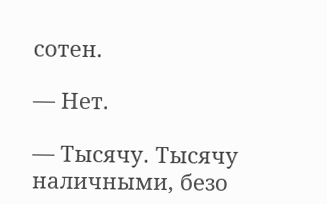сотен.

— Нет.

— Тысячу. Тысячу наличными, безо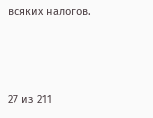всяких налогов.



27 из 211